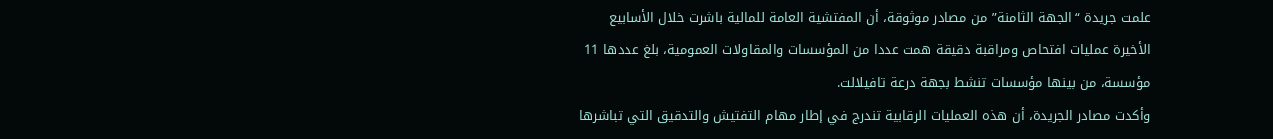علمت جريدة “الجهة الثامنة” من مصادر موثوقة، أن المفتشية العامة للمالية باشرت خلال الأسابيع الأخيرة عمليات افتحاص ومراقبة دقيقة همت عددا من المؤسسات والمقاولات العمومية، بلغ عددها 11 مؤسسة، من بينها مؤسسات تنشط بجهة درعة تافيلالت.
وأكدت مصادر الجريدة، أن هذه العمليات الرقابية تندرج في إطار مهام التفتيش والتدقيق التي تباشرها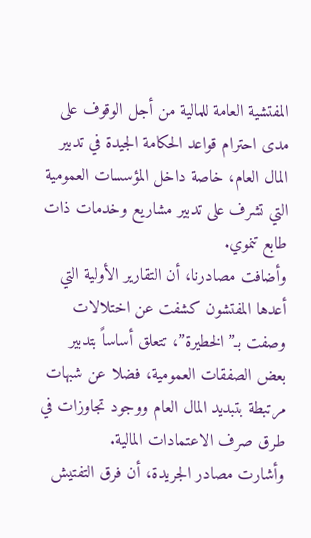المفتشية العامة للمالية من أجل الوقوف على مدى احترام قواعد الحكامة الجيدة في تدبير المال العام، خاصة داخل المؤسسات العمومية التي تشرف على تدبير مشاريع وخدمات ذات طابع تنموي.
وأضافت مصادرنا، أن التقارير الأولية التي أعدها المفتشون كشفت عن اختلالات وصفت بـ”الخطيرة”، تتعلق أساساً بتدبير بعض الصفقات العمومية، فضلا عن شبهات مرتبطة بتبديد المال العام ووجود تجاوزات في طرق صرف الاعتمادات المالية.
وأشارت مصادر الجريدة، أن فرق التفتيش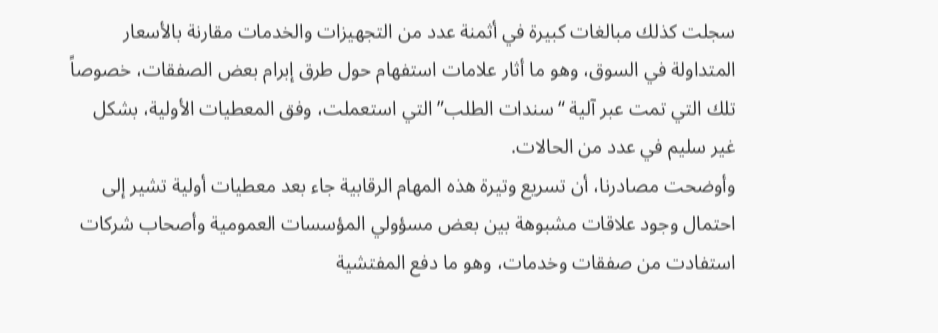سجلت كذلك مبالغات كبيرة في أثمنة عدد من التجهيزات والخدمات مقارنة بالأسعار المتداولة في السوق، وهو ما أثار علامات استفهام حول طرق إبرام بعض الصفقات، خصوصاً تلك التي تمت عبر آلية “سندات الطلب” التي استعملت، وفق المعطيات الأولية، بشكل غير سليم في عدد من الحالات.
وأوضحت مصادرنا، أن تسريع وتيرة هذه المهام الرقابية جاء بعد معطيات أولية تشير إلى احتمال وجود علاقات مشبوهة بين بعض مسؤولي المؤسسات العمومية وأصحاب شركات استفادت من صفقات وخدمات، وهو ما دفع المفتشية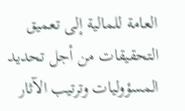العامة للمالية إلى تعميق التحقيقات من أجل تحديد المسؤوليات وترتيب الآثار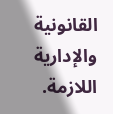القانونية والإدارية اللازمة.